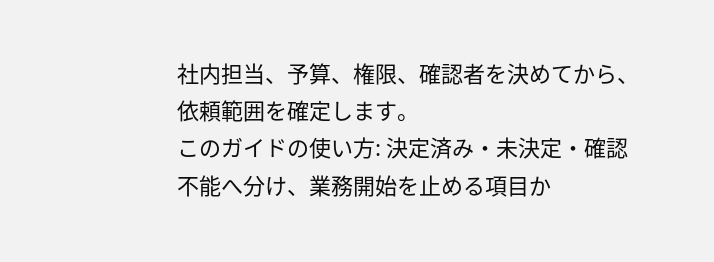社内担当、予算、権限、確認者を決めてから、依頼範囲を確定します。
このガイドの使い方: 決定済み・未決定・確認不能へ分け、業務開始を止める項目か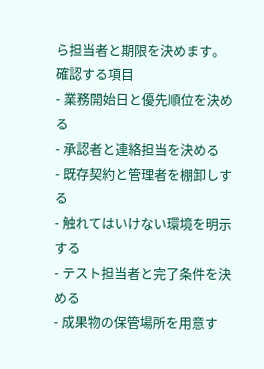ら担当者と期限を決めます。
確認する項目
- 業務開始日と優先順位を決める
- 承認者と連絡担当を決める
- 既存契約と管理者を棚卸しする
- 触れてはいけない環境を明示する
- テスト担当者と完了条件を決める
- 成果物の保管場所を用意す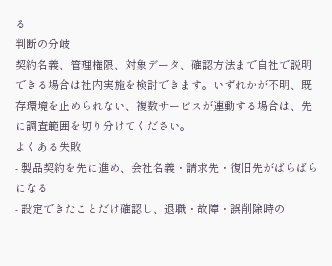る
判断の分岐
契約名義、管理権限、対象データ、確認方法まで自社で説明できる場合は社内実施を検討できます。いずれかが不明、既存環境を止められない、複数サービスが連動する場合は、先に調査範囲を切り分けてください。
よくある失敗
- 製品契約を先に進め、会社名義・請求先・復旧先がばらばらになる
- 設定できたことだけ確認し、退職・故障・誤削除時の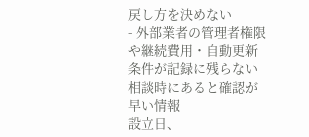戻し方を決めない
- 外部業者の管理者権限や継続費用・自動更新条件が記録に残らない
相談時にあると確認が早い情報
設立日、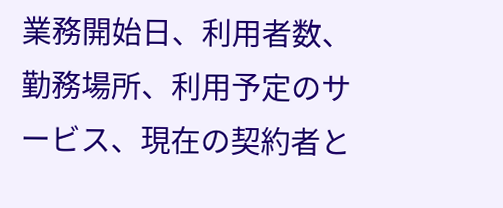業務開始日、利用者数、勤務場所、利用予定のサービス、現在の契約者と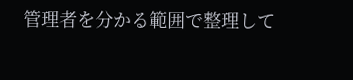管理者を分かる範囲で整理して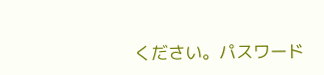ください。パスワード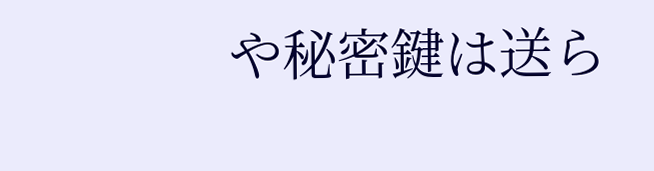や秘密鍵は送ら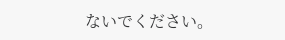ないでください。